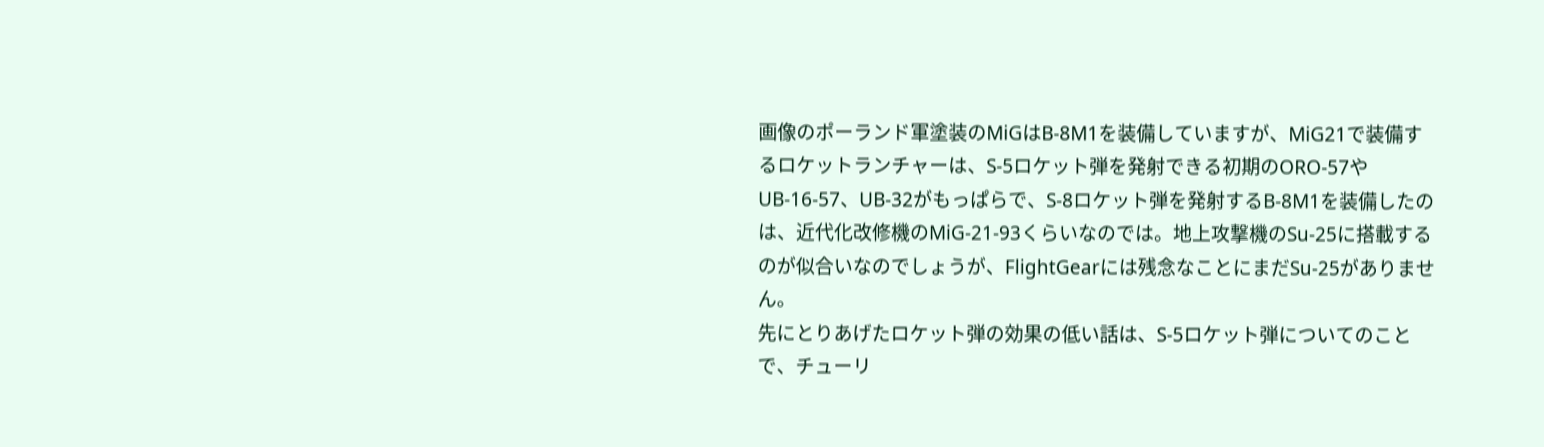画像のポーランド軍塗装のMiGはB-8M1を装備していますが、MiG21で装備するロケットランチャーは、S-5ロケット弾を発射できる初期のORO-57やUB-16-57、UB-32がもっぱらで、S-8ロケット弾を発射するB-8M1を装備したのは、近代化改修機のMiG-21-93くらいなのでは。地上攻撃機のSu-25に搭載するのが似合いなのでしょうが、FlightGearには残念なことにまだSu-25がありません。
先にとりあげたロケット弾の効果の低い話は、S-5ロケット弾についてのことで、チューリ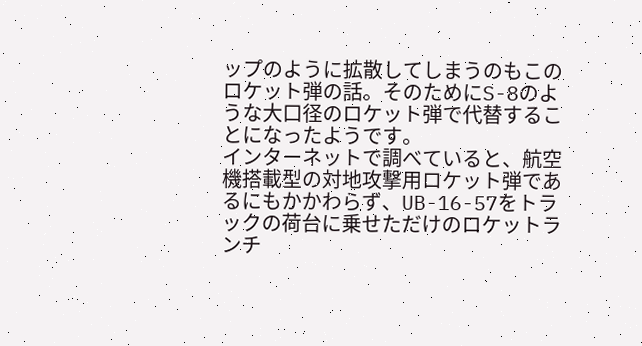ップのように拡散してしまうのもこのロケット弾の話。そのためにS-8のような大口径のロケット弾で代替することになったようです。
インターネットで調べていると、航空機搭載型の対地攻撃用ロケット弾であるにもかかわらず、UB-16-57をトラックの荷台に乗せただけのロケットランチ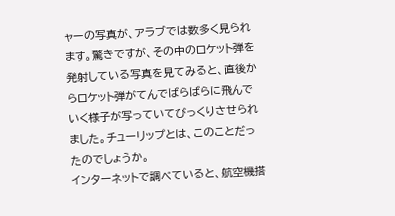ャーの写真が、アラブでは数多く見られます。驚きですが、その中のロケット弾を発射している写真を見てみると、直後からロケット弾がてんでばらばらに飛んでいく様子が写っていてびっくりさせられました。チューリップとは、このことだったのでしょうか。
インターネットで調べていると、航空機搭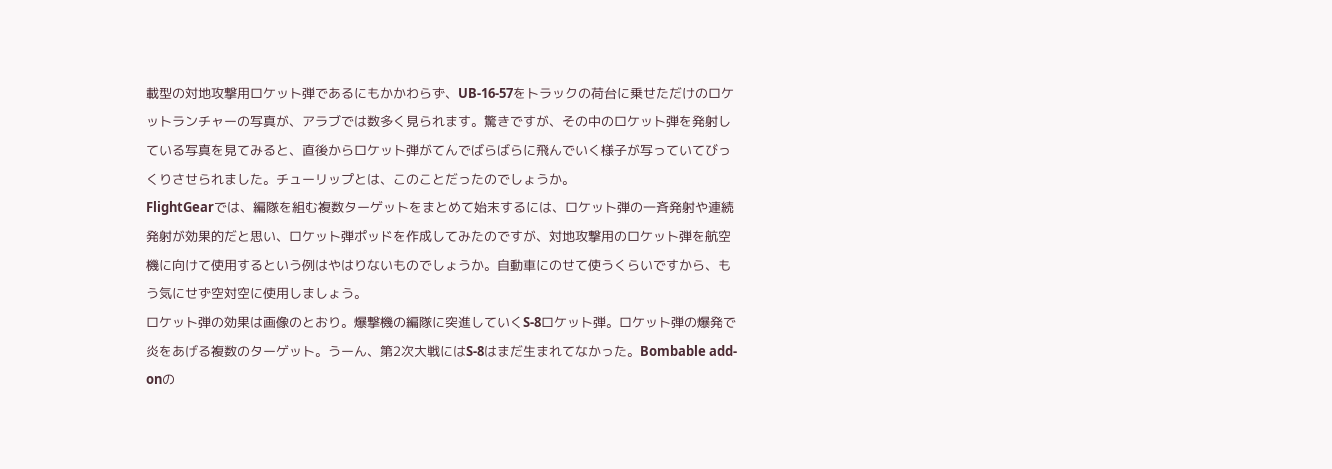載型の対地攻撃用ロケット弾であるにもかかわらず、UB-16-57をトラックの荷台に乗せただけのロケットランチャーの写真が、アラブでは数多く見られます。驚きですが、その中のロケット弾を発射している写真を見てみると、直後からロケット弾がてんでばらばらに飛んでいく様子が写っていてびっくりさせられました。チューリップとは、このことだったのでしょうか。
FlightGearでは、編隊を組む複数ターゲットをまとめて始末するには、ロケット弾の一斉発射や連続発射が効果的だと思い、ロケット弾ポッドを作成してみたのですが、対地攻撃用のロケット弾を航空機に向けて使用するという例はやはりないものでしょうか。自動車にのせて使うくらいですから、もう気にせず空対空に使用しましょう。
ロケット弾の効果は画像のとおり。爆撃機の編隊に突進していくS-8ロケット弾。ロケット弾の爆発で炎をあげる複数のターゲット。うーん、第2次大戦にはS-8はまだ生まれてなかった。Bombable add-onの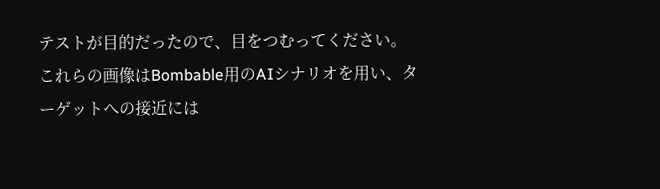テストが目的だったので、目をつむってください。
これらの画像はBombable用のAIシナリオを用い、ターゲットへの接近には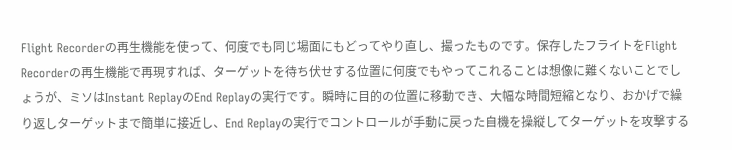Flight Recorderの再生機能を使って、何度でも同じ場面にもどってやり直し、撮ったものです。保存したフライトをFlight Recorderの再生機能で再現すれば、ターゲットを待ち伏せする位置に何度でもやってこれることは想像に難くないことでしょうが、ミソはInstant ReplayのEnd Replayの実行です。瞬時に目的の位置に移動でき、大幅な時間短縮となり、おかげで繰り返しターゲットまで簡単に接近し、End Replayの実行でコントロールが手動に戻った自機を操縦してターゲットを攻撃する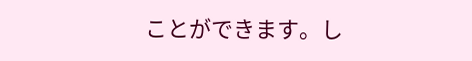ことができます。し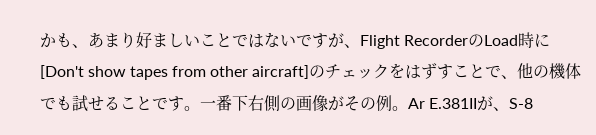かも、あまり好ましいことではないですが、Flight RecorderのLoad時に[Don't show tapes from other aircraft]のチェックをはずすことで、他の機体でも試せることです。一番下右側の画像がその例。Ar E.381IIが、S-8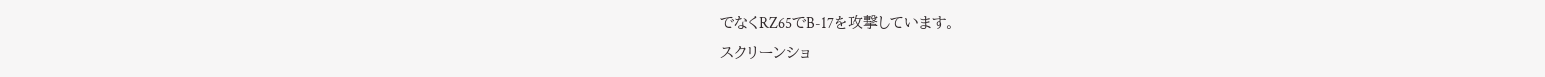でなくRZ65でB-17を攻撃しています。
スクリーンショ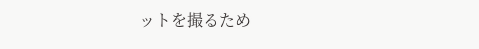ットを撮るため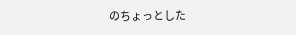のちょっとした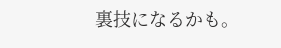裏技になるかも。